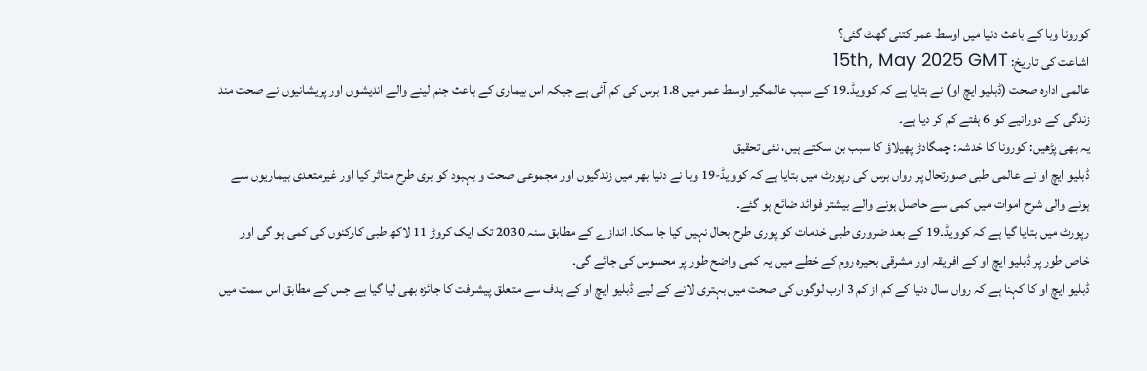کورونا وبا کے باعث دنیا میں اوسط عمر کتنی گھٹ گئی؟
اشاعت کی تاریخ: 15th, May 2025 GMT
عالمی ادارہ صحت (ڈبلیو ایچ او) نے بتایا ہے کہ کوویڈ۔19 کے سبب عالمگیر اوسط عمر میں 1.8 برس کی کم آئی ہے جبکہ اس بیماری کے باعث جنم لینے والے اندیشوں اور پریشانیوں نے صحت مند زندگی کے دورانیے کو 6 ہفتے کم کر دیا ہے۔
یہ بھی پڑھیں: کورونا کا خدشہ: چمگادڑ پھیلاؤ کا سبب بن سکتے ہیں، نئی تحقیق
ڈبلیو ایچ او نے عالمی طبی صورتحال پر رواں برس کی رپورٹ میں بتایا ہے کہ کوویڈ-19 وبا نے دنیا بھر میں زندگیوں اور مجموعی صحت و بہبود کو بری طرح متاثر کیا اور غیرمتعدی بیماریوں سے ہونے والی شرح اموات میں کمی سے حاصل ہونے والے بیشتر فوائد ضائع ہو گئے۔
رپورٹ میں بتایا گیا ہے کہ کوویڈ۔19 کے بعد ضروری طبی خدمات کو پوری طرح بحال نہیں کیا جا سکا۔ اندازے کے مطابق سنہ 2030 تک ایک کروڑ 11 لاکھ طبی کارکنوں کی کمی ہو گی اور خاص طور پر ڈبلیو ایچ او کے افریقہ اور مشرقی بحیرہ روم کے خطے میں یہ کمی واضح طور پر محسوس کی جائے گی۔
ڈبلیو ایچ او کا کہنا ہے کہ رواں سال دنیا کے کم از کم 3 ارب لوگوں کی صحت میں بہتری لانے کے لیے ڈبلیو ایچ او کے ہدف سے متعلق پیشرفت کا جائزہ بھی لیا گیا ہے جس کے مطابق اس سمت میں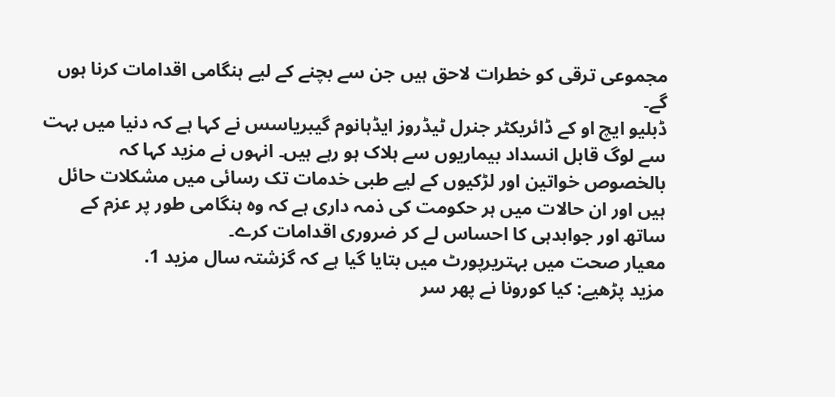مجموعی ترقی کو خطرات لاحق ہیں جن سے بچنے کے لیے ہنگامی اقدامات کرنا ہوں گے۔
ڈبلیو ایچ او کے ڈائریکٹر جنرل ٹیڈروز ایڈہانوم گیبریاسس نے کہا ہے کہ دنیا میں بہت سے لوگ قابل انسداد بیماریوں سے ہلاک ہو رہے ہیں۔ انہوں نے مزید کہا کہ بالخصوص خواتین اور لڑکیوں کے لیے طبی خدمات تک رسائی میں مشکلات حائل ہیں اور ان حالات میں ہر حکومت کی ذمہ داری ہے کہ وہ ہنگامی طور پر عزم کے ساتھ اور جوابدہی کا احساس لے کر ضروری اقدامات کرے۔
معیار صحت میں بہتریرپورٹ میں بتایا گیا ہے کہ گزشتہ سال مزید 1.
مزید پڑھیے: کیا کورونا نے پھر سر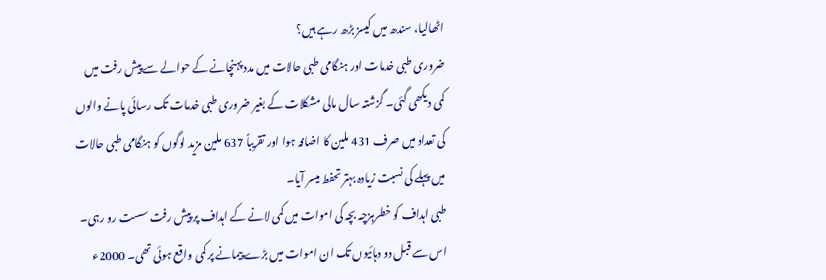اٹھالیا، سندھ میں کیسز بڑھ رہے ہیں؟
ضروری طبی خدمات اور ہنگامی طبی حالات میں مدد پہنچانے کے حوالے سے پیش رفت میں کمی دیکھی گئی۔ گزشتہ سال مالی مشکلات کے بغیر ضروری طبی خدمات تک رسائی پانے والوں کی تعداد میں صرف 431 ملین کا اضافہ ہوا اور تقریباً 637 ملین مزید لوگوں کو ہنگامی طبی حالات میں پہلے کی نسبت زیادہ بہتر تحفط میسر آیا۔
طبی اہداف کو خطرہزچہ بچہ کی اموات میں کمی لانے کے اہداف پر پیش رفت سست رو رہی۔ اس سے قبل دو دہائیوں تک ان اموات میں بڑے پیمانے پر کمی واقع ہوئی تھی۔ 2000ء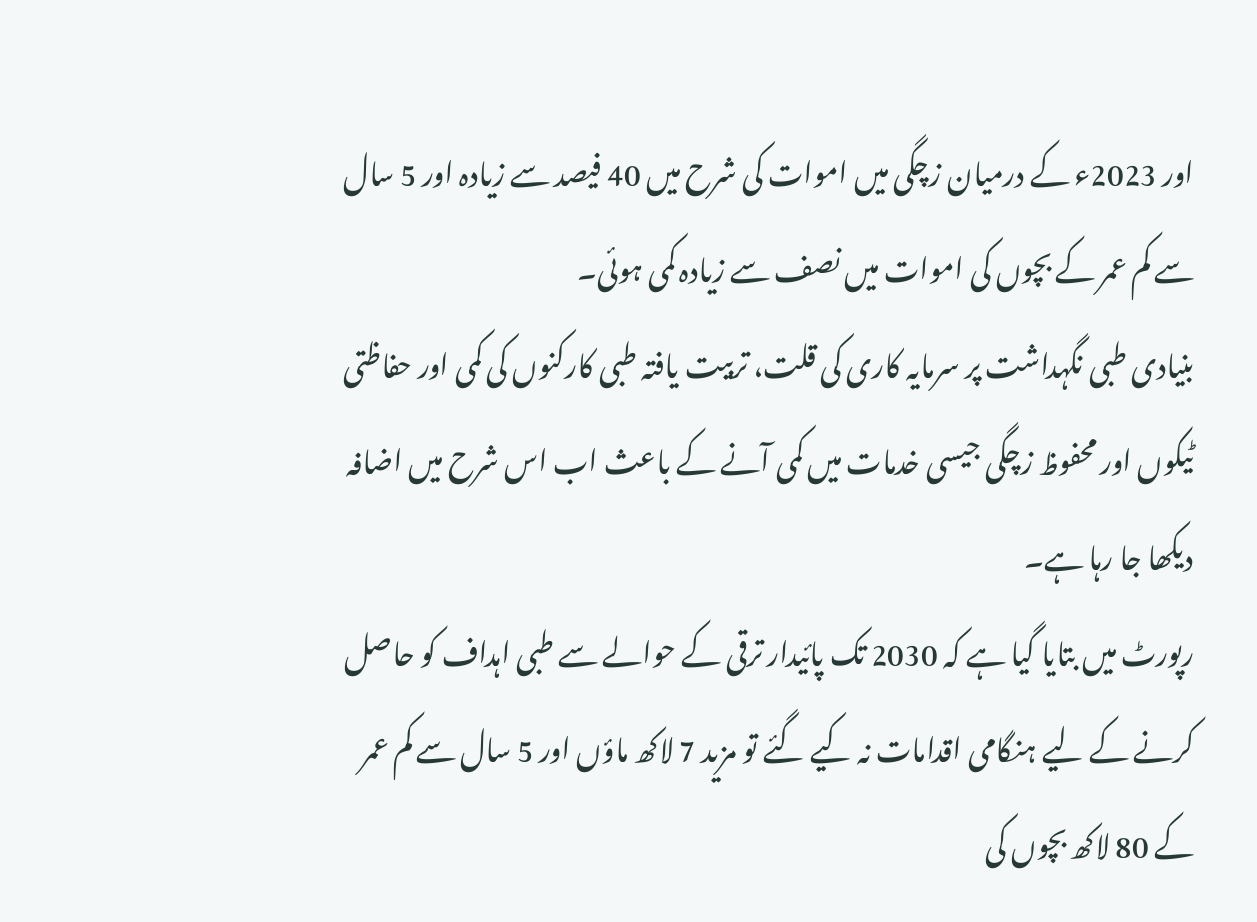اور 2023ء کے درمیان زچگی میں اموات کی شرح میں 40 فیصد سے زیادہ اور 5 سال سے کم عمر کے بچوں کی اموات میں نصف سے زیادہ کمی ہوئی۔
بنیادی طبی نگہداشت پر سرمایہ کاری کی قلت، تربیت یافتہ طبی کارکنوں کی کمی اور حفاظتی ٹیکوں اور محفوظ زچگی جیسی خدمات میں کمی آنے کے باعث اب اس شرح میں اضافہ دیکھا جا رہا ہے۔
رپورٹ میں بتایا گیا ہے کہ 2030 تک پائیدار ترقی کے حوالے سے طبی اہداف کو حاصل کرنے کے لیے ہنگامی اقدامات نہ کیے گئے تو مزید 7 لاکھ ماؤں اور 5 سال سے کم عمر کے 80 لاکھ بچوں کی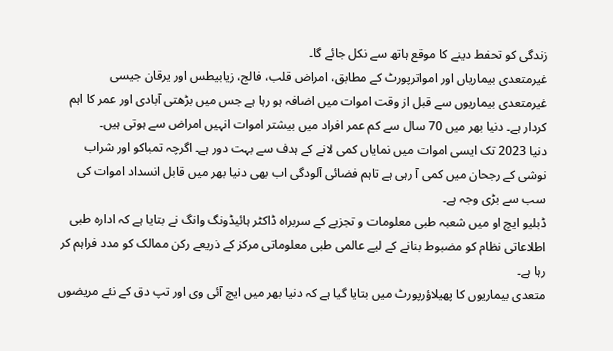زندگی کو تحفط دینے کا موقع ہاتھ سے نکل جائے گا۔
غیرمتعدی بیماریاں اور امواترپورٹ کے مطابق، امراض قلب، فالج، زیابیطس اور یرقان جیسی غیرمتعدی بیماریوں سے قبل از وقت اموات میں اضافہ ہو رہا ہے جس میں بڑھتی آبادی اور عمر کا اہم کردار ہے۔ دنیا بھر میں 70 سال سے کم عمر افراد میں بیشتر اموات انہیں امراض سے ہوتی ہیں۔
دنیا 2023 تک ایسی اموات میں نمایاں کمی لانے کے ہدف سے بہت دور ہے۔ اگرچہ تمباکو اور شراب نوشی کے رجحان میں کمی آ رہی ہے تاہم فضائی آلودگی اب بھی دنیا بھر میں قابل انسداد اموات کی سب سے بڑی وجہ ہے۔
ڈبلیو ایچ او میں شعبہ طبی معلومات و تجزیے کے سربراہ ڈاکٹر ہائیڈونگ وانگ نے بتایا ہے کہ ادارہ طبی اطلاعاتی نظام کو مضبوط بنانے کے لیے عالمی طبی معلوماتی مرکز کے ذریعے رکن ممالک کو مدد فراہم کر رہا ہے۔
متعدی بیماریوں کا پھیلاؤرپورٹ میں بتایا گیا ہے کہ دنیا بھر میں ایچ آئی وی اور تپ دق کے نئے مریضوں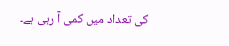کی تعداد میں کمی آ رہی ہے۔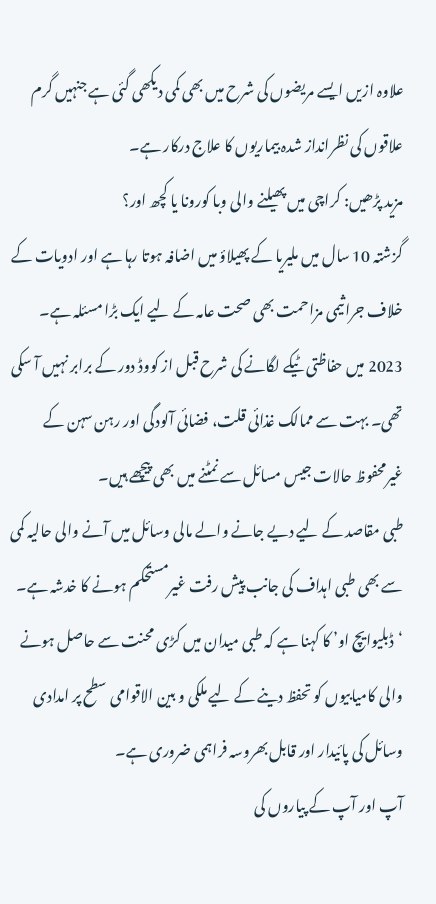علاوہ ازیں ایسے مریضوں کی شرح میں بھی کمی دیکھی گئی ہے جنہیں گرم علاقوں کی نظرانداز شدہ بیماریوں کا علاج درکار ہے۔
مزید پڑھیں: کراچی میں پھیلنے والی وبا کورونا یا کچھ اور؟
گزشتہ 10 سال میں ملیریا کے پھیلاؤ میں اضافہ ہوتا رہا ہے اور ادویات کے خلاف جراثیمی مزاحمت بھی صحت عامہ کے لیے ایک بڑا مسئلہ ہے۔ 2023 میں حفاظتی ٹیکے لگانے کی شرح قبل از کووڈ دور کے برابر نہیں آ سکی تھی۔ بہت سے ممالک غذائی قلت، فضائی آلودگی اور رہن سہن کے غیرمحفوظ حالات جیس مسائل سے نمٹنے میں بھی پیچھے ہیں۔
طبی مقاصد کے لیے دیے جانے والے مالی وسائل میں آنے والی حالیہ کمی سے بھی طبی اہداف کی جانب پیش رفت غیرمستحکم ہونے کا خدشہ ہے۔ ‘ڈبلیوایچ او’ کا کہنا ہے کہ طبی میدان میں کڑی محنت سے حاصل ہونے والی کامیابیوں کو تحفظ دینے کے لیے ملکی و بین الاقوامی سطح پر امدادی وسائل کی پائیدار اور قابل بھروسہ فراہمی ضروری ہے۔
آپ اور آپ کے پیاروں کی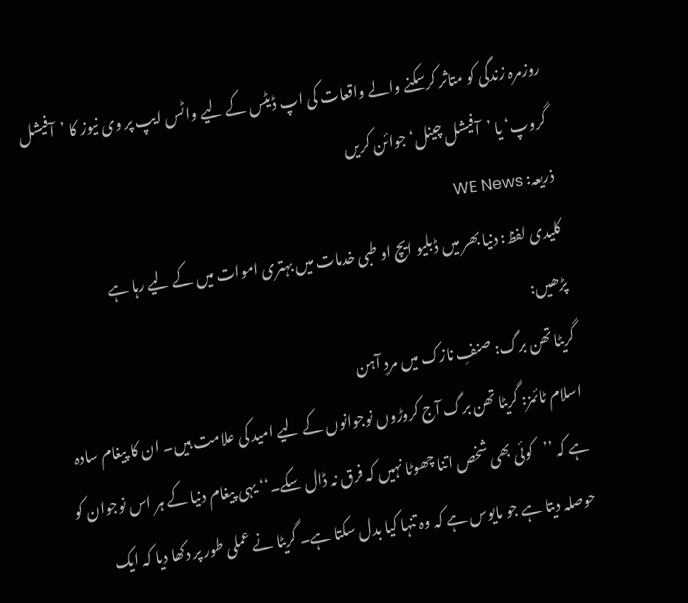روزمرہ زندگی کو متاثر کرسکنے والے واقعات کی اپ ڈیٹس کے لیے واٹس ایپ پر وی نیوز کا ’آفیشل گروپ‘ یا ’آفیشل چینل‘ جوائن کریں
ذریعہ: WE News
کلیدی لفظ: دنیا بھر میں ڈبلیو ایچ او طبی خدمات میں بہتری اموات میں کے لیے رہا ہے
پڑھیں:
گریٹا تھن برگ: صنفِ نازک میں مردِ آہن
اسلام ٹائمز: گریٹا تھن برگ آج کروڑوں نوجوانوں کے لیے امید کی علامت ہیں۔ ان کا پیغام سادہ ہے کہ ’’کوئی بھی شخص اتنا چھوٹا نہیں کہ فرق نہ ڈال سکے۔‘‘ یہی پیغام دنیا کے ہر اس نوجوان کو حوصلہ دیتا ہے جو مایوس ہے کہ وہ تنہا کیا بدل سکتا ہے۔ گریٹا نے عملی طور پر دکھا دیا کہ ایک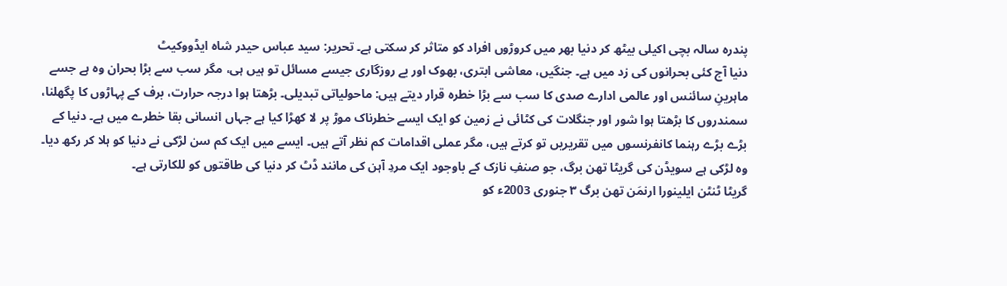پندرہ سالہ بچی اکیلی بیٹھ کر دنیا بھر میں کروڑوں افراد کو متاثر کر سکتی ہے۔ تحریر: سید عباس حیدر شاہ ایڈووکیٹ
دنیا آج کئی بحرانوں کی زد میں ہے۔ جنگیں، معاشی ابتری، بھوک اور بے روزگاری جیسے مسائل تو ہیں ہی، مگر سب سے بڑا بحران وہ ہے جسے ماہرینِ سائنس اور عالمی ادارے صدی کا سب سے بڑا خطرہ قرار دیتے ہیں: ماحولیاتی تبدیلی۔ بڑھتا ہوا درجہ حرارت، برف کے پہاڑوں کا پگھلنا، سمندروں کا بڑھتا ہوا شور اور جنگلات کی کٹائی نے زمین کو ایک ایسے خطرناک موڑ پر لا کھڑا کیا ہے جہاں انسانی بقا خطرے میں ہے۔ دنیا کے بڑے بڑے رہنما کانفرنسوں میں تقریریں تو کرتے ہیں، مگر عملی اقدامات کم نظر آتے ہیں۔ ایسے میں ایک کم سن لڑکی نے دنیا کو ہلا کر رکھ دیا۔ وہ لڑکی ہے سویڈن کی گریٹا تھن برگ، جو صنفِ نازک کے باوجود ایک مردِ آہن کی مانند ڈٹ کر دنیا کی طاقتوں کو للکارتی ہے۔
گریٹا ٹنٹن ایلینورا ارنمَن تھن برگ ۳ جنوری 2003ء کو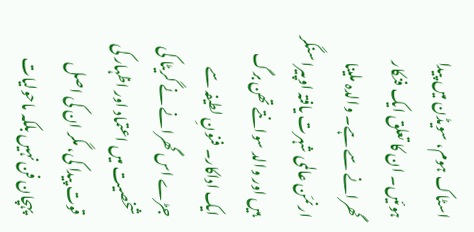اسٹاک ہوم، سویڈن میں پیدا ہوئیں۔ ان کا تعلق ایک فنکار گھرانے سے ہے۔ والدہ ملینا ارنمَن عالمی شہرت یافتہ اوپیرا سنگر ہیں اور والد سوانتے تھن برگ ایک اداکار۔ فنونِ لطیفہ سے جڑے اس گھرانے نے گریٹا کی شخصیت میں اعتماد اور اظہار کی قوت پیدا کی، مگر ان کی اصل پہچان فن نہیں بلکہ ماحولیات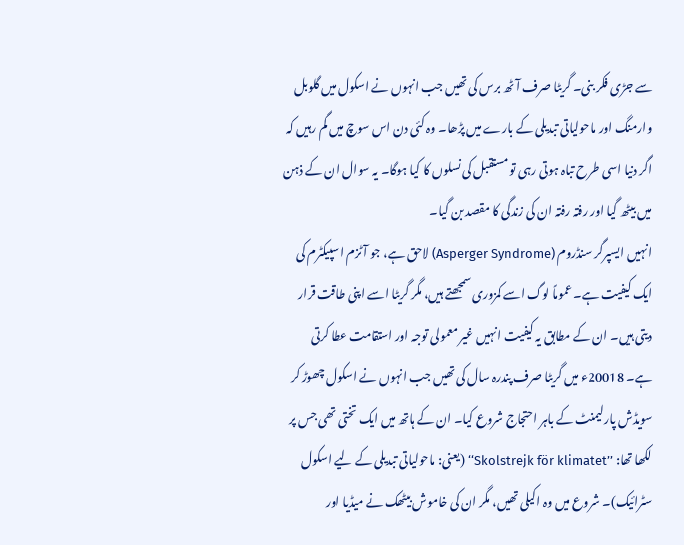سے جڑی فکر بنی۔ گریٹا صرف آٹھ برس کی تھیں جب انہوں نے اسکول میں گلوبل وارمنگ اور ماحولیاتی تبدیلی کے بارے میں پڑھا۔ وہ کئی دن اس سوچ میں گم رہیں کہ اگر دنیا اسی طرح تباہ ہوتی رہی تو مستقبل کی نسلوں کا کیا ہوگا۔ یہ سوال ان کے ذہن میں بیٹھ گیا اور رفتہ رفتہ ان کی زندگی کا مقصد بن گیا۔
انہیں ایسپرگر سنڈروم (Asperger Syndrome) لاحق ہے، جو آٹزم اسپیکٹرم کی ایک کیفیت ہے۔ عموماً لوگ اسے کمزوری سمجھتے ہیں، مگر گریٹا اسے اپنی طاقت قرار دیتی ہیں۔ ان کے مطابق یہ کیفیت انہیں غیر معمولی توجہ اور استقامت عطا کرتی ہے۔ 20018ء میں گریٹا صرف پندرہ سال کی تھیں جب انہوں نے اسکول چھوڑ کر سویڈش پارلیمنٹ کے باہر احتجاج شروع کیا۔ ان کے ہاتھ میں ایک تختی تھی جس پر لکھا تھا: ’’Skolstrejk för klimatet‘‘ (یعنی: ماحولیاتی تبدیلی کے لیے اسکول سٹرائیک)۔ شروع میں وہ اکیلی تھیں، مگر ان کی خاموش بیٹھک نے میڈیا اور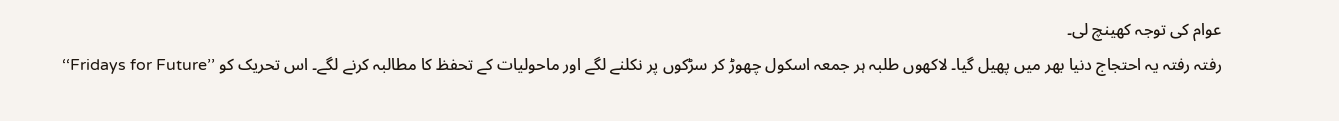عوام کی توجہ کھینچ لی۔
رفتہ رفتہ یہ احتجاج دنیا بھر میں پھیل گیا۔ لاکھوں طلبہ ہر جمعہ اسکول چھوڑ کر سڑکوں پر نکلنے لگے اور ماحولیات کے تحفظ کا مطالبہ کرنے لگے۔ اس تحریک کو ’’Fridays for Future‘‘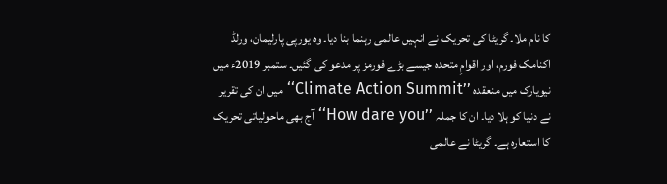کا نام ملا۔ گریٹا کی تحریک نے انہیں عالمی رہنما بنا دیا۔ وہ یورپی پارلیمان، ورلڈ اکنامک فورم، اور اقوامِ متحدہ جیسے بڑے فورمز پر مدعو کی گئیں۔ ستمبر 2019ء میں نیویارک میں منعقدہ ’’Climate Action Summit‘‘ میں ان کی تقریر نے دنیا کو ہلا دیا۔ ان کا جملہ ’’How dare you‘‘ آج بھی ماحولیاتی تحریک کا استعارہ ہے۔ گریٹا نے عالمی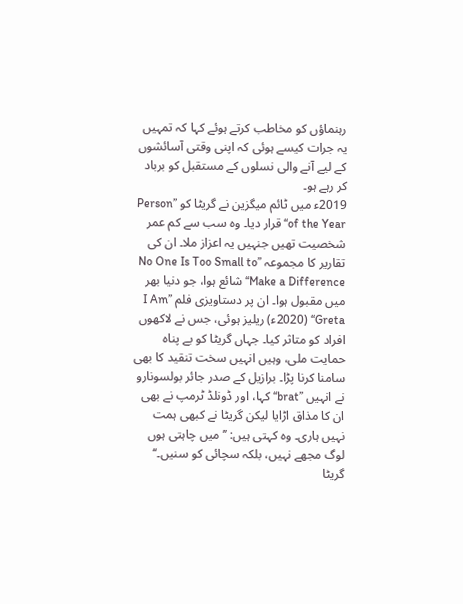رہنماؤں کو مخاطب کرتے ہوئے کہا کہ تمہیں یہ جرات کیسے ہوئی کہ اپنی وقتی آسائشوں کے لیے آنے والی نسلوں کے مستقبل کو برباد کر رہے ہو۔
2019ء میں ٹائم میگزین نے گریٹا کو ’’Person of the Year‘‘ قرار دیا۔ وہ سب سے کم عمر شخصیت تھیں جنہیں یہ اعزاز ملا۔ ان کی تقاریر کا مجموعہ ’’No One Is Too Small to Make a Difference‘‘ شائع ہوا، جو دنیا بھر میں مقبول ہوا۔ ان پر دستاویزی فلم ’’I Am Greta‘‘ (2020ء) ریلیز ہوئی، جس نے لاکھوں افراد کو متاثر کیا۔ جہاں گریٹا کو بے پناہ حمایت ملی، وہیں انہیں سخت تنقید کا بھی سامنا کرنا پڑا۔ برازیل کے صدر جائر بولسونارو نے انہیں ’’brat‘‘ کہا، اور ڈونلڈ ٹرمپ نے بھی ان کا مذاق اڑایا لیکن گریٹا نے کبھی ہمت نہیں ہاری۔ وہ کہتی ہیں: ’’میں چاہتی ہوں لوگ مجھے نہیں، بلکہ سچائی کو سنیں۔‘‘
گریٹا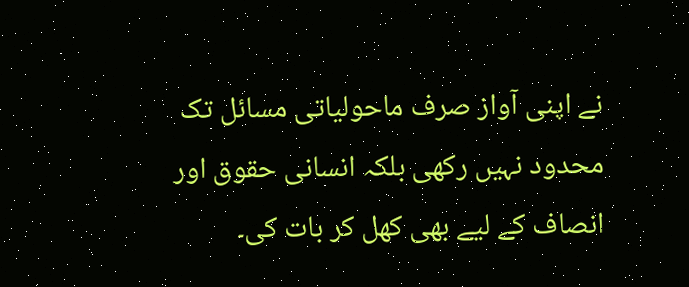نے اپنی آواز صرف ماحولیاتی مسائل تک محدود نہیں رکھی بلکہ انسانی حقوق اور انصاف کے لیے بھی کھل کر بات کی۔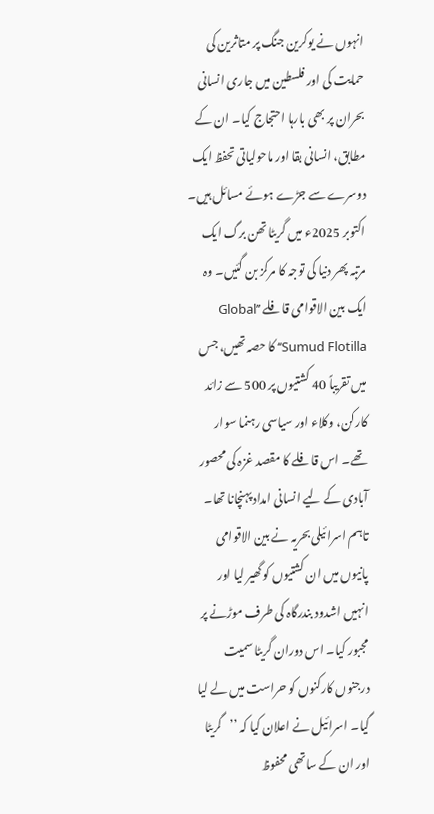انہوں نے یوکرین جنگ پر متاثرین کی حمایت کی اور فلسطین میں جاری انسانی بحران پر بھی بارہا احتجاج کیا۔ ان کے مطابق، انسانی بقا اور ماحولیاتی تحفظ ایک دوسرے سے جڑے ہوئے مسائل ہیں۔ اکتوبر 2025ء میں گریٹا تھن برگ ایک مرتبہ پھر دنیا کی توجہ کا مرکز بن گئیں۔ وہ ایک بین الاقوامی قافلے ’’Global Sumud Flotilla‘‘ کا حصہ تھیں، جس میں تقریباً 40 کشتیوں پر 500 سے زائد کارکن، وکلاء اور سیاسی رہنما سوار تھے۔ اس قافلے کا مقصد غزہ کی محصور آبادی کے لیے انسانی امداد پہنچانا تھا۔
تاہم اسرائیلی بحریہ نے بین الاقوامی پانیوں میں ان کشتیوں کو گھیر لیا اور انہیں اشدود بندرگاہ کی طرف موڑنے پر مجبور کیا۔ اس دوران گریٹا سمیت درجنوں کارکنوں کو حراست میں لے لیا گیا۔ اسرائیل نے اعلان کیا کہ ’’گریٹا اور ان کے ساتھی محفوظ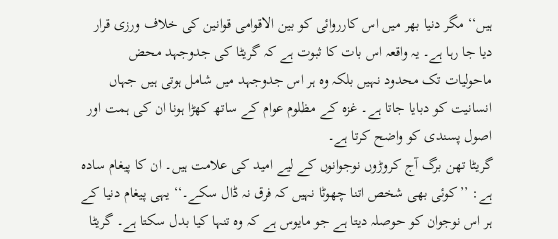ہیں‘‘ مگر دنیا بھر میں اس کارروائی کو بین الاقوامی قوانین کی خلاف ورزی قرار دیا جا رہا ہے۔ یہ واقعہ اس بات کا ثبوت ہے کہ گریٹا کی جدوجہد محض ماحولیات تک محدود نہیں بلکہ وہ ہر اس جدوجہد میں شامل ہوتی ہیں جہاں انسانیت کو دبایا جاتا ہے۔ غزہ کے مظلوم عوام کے ساتھ کھڑا ہونا ان کی ہمت اور اصول پسندی کو واضح کرتا ہے۔
گریٹا تھن برگ آج کروڑوں نوجوانوں کے لیے امید کی علامت ہیں۔ ان کا پیغام سادہ ہے: ’’کوئی بھی شخص اتنا چھوٹا نہیں کہ فرق نہ ڈال سکے۔‘‘ یہی پیغام دنیا کے ہر اس نوجوان کو حوصلہ دیتا ہے جو مایوس ہے کہ وہ تنہا کیا بدل سکتا ہے۔ گریٹا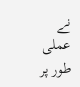نے عملی طور پر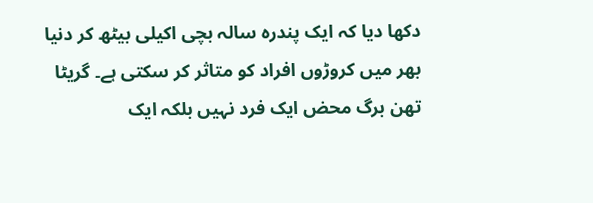دکھا دیا کہ ایک پندرہ سالہ بچی اکیلی بیٹھ کر دنیا بھر میں کروڑوں افراد کو متاثر کر سکتی ہے۔ گریٹا تھن برگ محض ایک فرد نہیں بلکہ ایک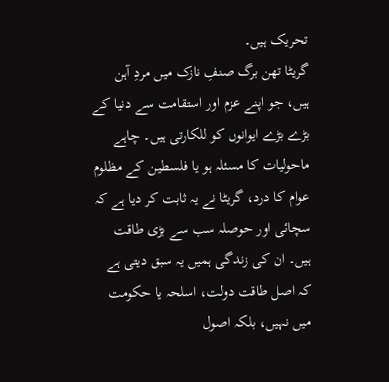تحریک ہیں۔
گریٹا تھن برگ صنفِ نازک میں مردِ آہن ہیں، جو اپنے عزم اور استقامت سے دنیا کے بڑے بڑے ایوانوں کو للکارتی ہیں۔ چاہے ماحولیات کا مسئلہ ہو یا فلسطین کے مظلوم عوام کا درد، گریٹا نے یہ ثابت کر دیا ہے کہ سچائی اور حوصلہ سب سے بڑی طاقت ہیں۔ ان کی زندگی ہمیں یہ سبق دیتی ہے کہ اصل طاقت دولت، اسلحہ یا حکومت میں نہیں، بلکہ اصول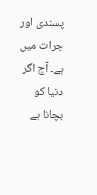پسندی اور جرات میں ہے۔ آج اگر دنیا کو بچانا ہے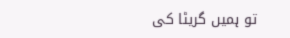تو ہمیں گریٹا کی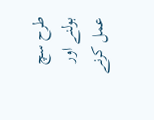طرح سچ بولنے اور عمل کرنے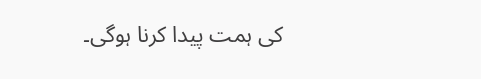کی ہمت پیدا کرنا ہوگی۔